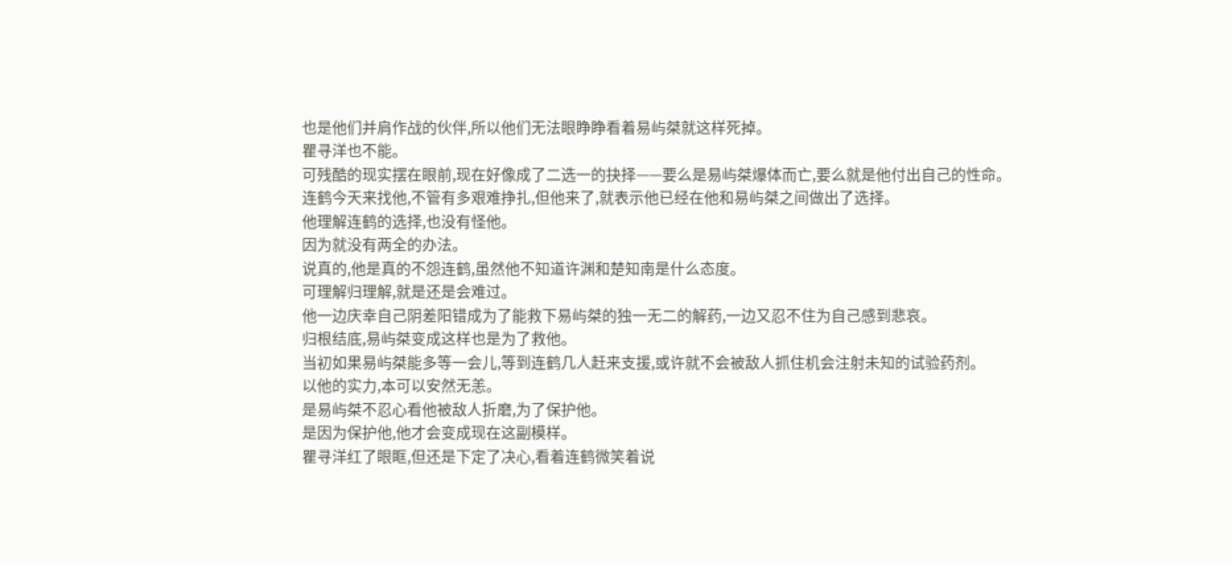也是他们并肩作战的伙伴,所以他们无法眼睁睁看着易屿桀就这样死掉。
瞿寻洋也不能。
可残酷的现实摆在眼前,现在好像成了二选一的抉择——要么是易屿桀爆体而亡,要么就是他付出自己的性命。
连鹤今天来找他,不管有多艰难挣扎,但他来了,就表示他已经在他和易屿桀之间做出了选择。
他理解连鹤的选择,也没有怪他。
因为就没有两全的办法。
说真的,他是真的不怨连鹤,虽然他不知道许渊和楚知南是什么态度。
可理解归理解,就是还是会难过。
他一边庆幸自己阴差阳错成为了能救下易屿桀的独一无二的解药,一边又忍不住为自己感到悲哀。
归根结底,易屿桀变成这样也是为了救他。
当初如果易屿桀能多等一会儿,等到连鹤几人赶来支援,或许就不会被敌人抓住机会注射未知的试验药剂。
以他的实力,本可以安然无恙。
是易屿桀不忍心看他被敌人折磨,为了保护他。
是因为保护他,他才会变成现在这副模样。
瞿寻洋红了眼眶,但还是下定了决心,看着连鹤微笑着说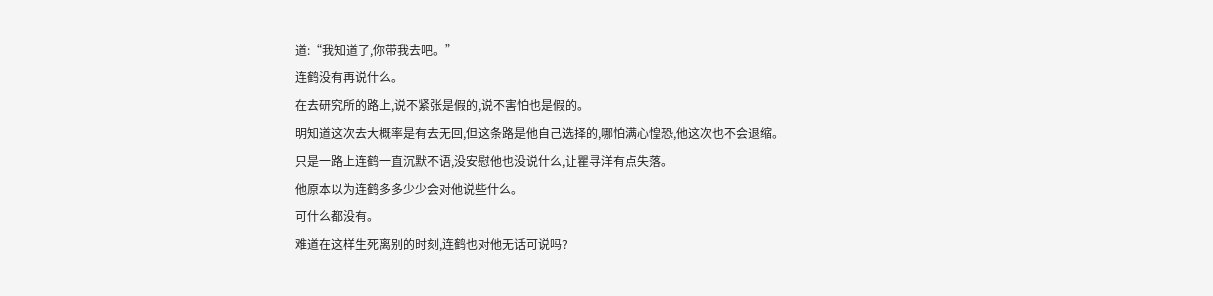道:“我知道了,你带我去吧。”
连鹤没有再说什么。
在去研究所的路上,说不紧张是假的,说不害怕也是假的。
明知道这次去大概率是有去无回,但这条路是他自己选择的,哪怕满心惶恐,他这次也不会退缩。
只是一路上连鹤一直沉默不语,没安慰他也没说什么,让瞿寻洋有点失落。
他原本以为连鹤多多少少会对他说些什么。
可什么都没有。
难道在这样生死离别的时刻,连鹤也对他无话可说吗?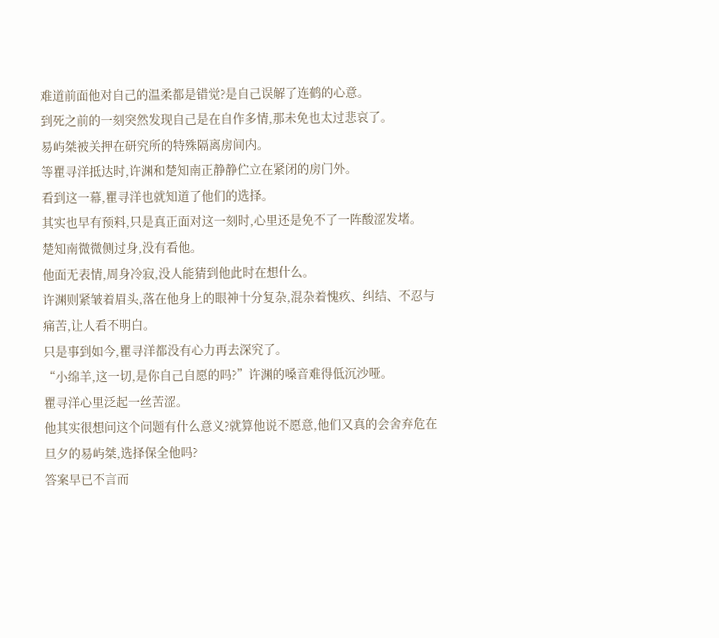难道前面他对自己的温柔都是错觉?是自己误解了连鹤的心意。
到死之前的一刻突然发现自己是在自作多情,那未免也太过悲哀了。
易屿桀被关押在研究所的特殊隔离房间内。
等瞿寻洋抵达时,许渊和楚知南正静静伫立在紧闭的房门外。
看到这一幕,瞿寻洋也就知道了他们的选择。
其实也早有预料,只是真正面对这一刻时,心里还是免不了一阵酸涩发堵。
楚知南微微侧过身,没有看他。
他面无表情,周身冷寂,没人能猜到他此时在想什么。
许渊则紧皱着眉头,落在他身上的眼神十分复杂,混杂着愧疚、纠结、不忍与痛苦,让人看不明白。
只是事到如今,瞿寻洋都没有心力再去深究了。
“小绵羊,这一切,是你自己自愿的吗?”许渊的嗓音难得低沉沙哑。
瞿寻洋心里泛起一丝苦涩。
他其实很想问这个问题有什么意义?就算他说不愿意,他们又真的会舍弃危在旦夕的易屿桀,选择保全他吗?
答案早已不言而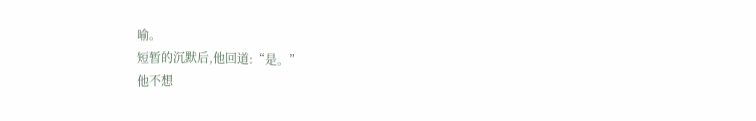喻。
短暂的沉默后,他回道:“是。”
他不想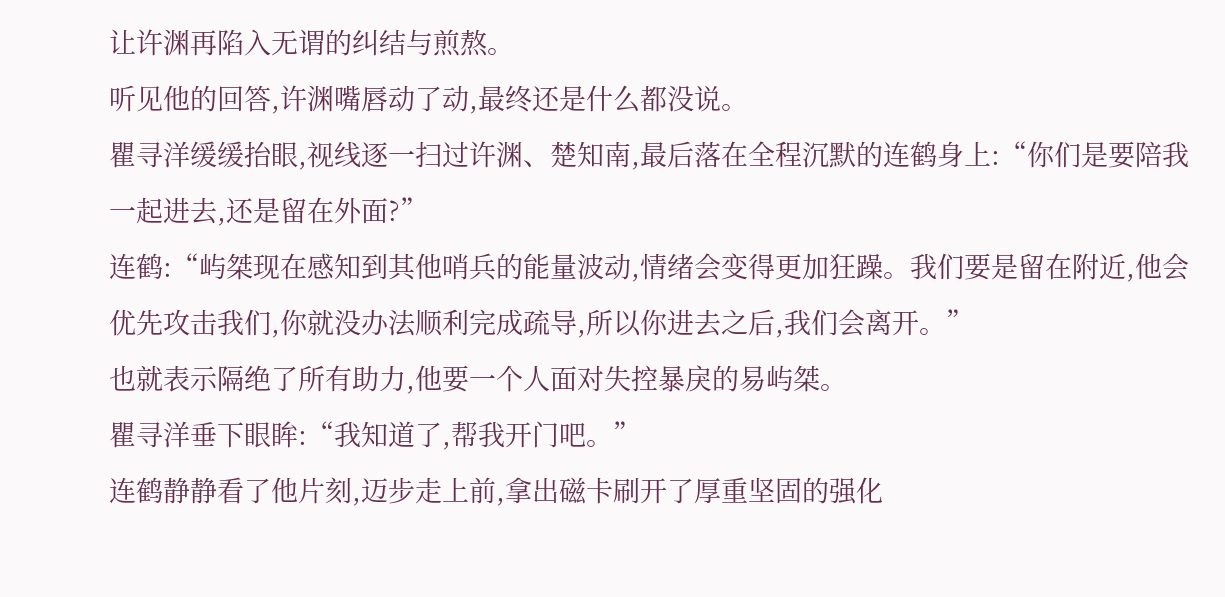让许渊再陷入无谓的纠结与煎熬。
听见他的回答,许渊嘴唇动了动,最终还是什么都没说。
瞿寻洋缓缓抬眼,视线逐一扫过许渊、楚知南,最后落在全程沉默的连鹤身上:“你们是要陪我一起进去,还是留在外面?”
连鹤:“屿桀现在感知到其他哨兵的能量波动,情绪会变得更加狂躁。我们要是留在附近,他会优先攻击我们,你就没办法顺利完成疏导,所以你进去之后,我们会离开。”
也就表示隔绝了所有助力,他要一个人面对失控暴戾的易屿桀。
瞿寻洋垂下眼眸:“我知道了,帮我开门吧。”
连鹤静静看了他片刻,迈步走上前,拿出磁卡刷开了厚重坚固的强化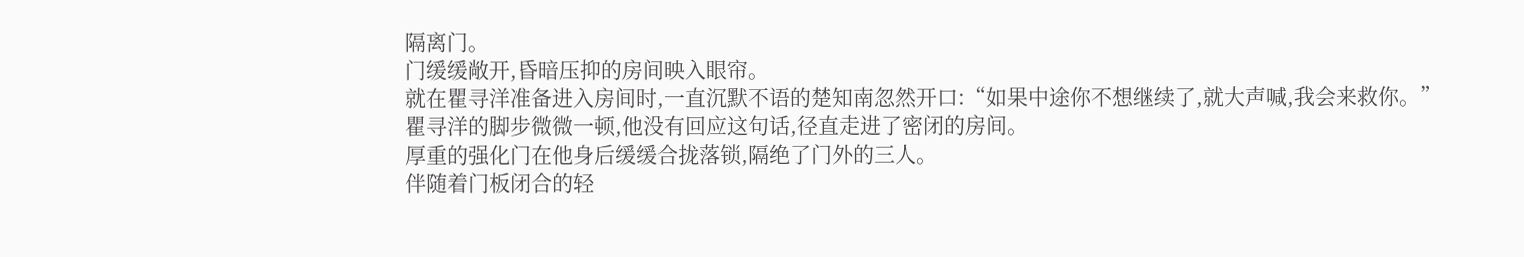隔离门。
门缓缓敞开,昏暗压抑的房间映入眼帘。
就在瞿寻洋准备进入房间时,一直沉默不语的楚知南忽然开口:“如果中途你不想继续了,就大声喊,我会来救你。”
瞿寻洋的脚步微微一顿,他没有回应这句话,径直走进了密闭的房间。
厚重的强化门在他身后缓缓合拢落锁,隔绝了门外的三人。
伴随着门板闭合的轻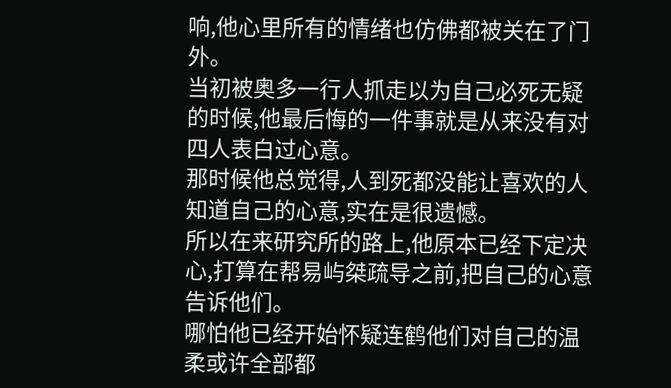响,他心里所有的情绪也仿佛都被关在了门外。
当初被奥多一行人抓走以为自己必死无疑的时候,他最后悔的一件事就是从来没有对四人表白过心意。
那时候他总觉得,人到死都没能让喜欢的人知道自己的心意,实在是很遗憾。
所以在来研究所的路上,他原本已经下定决心,打算在帮易屿桀疏导之前,把自己的心意告诉他们。
哪怕他已经开始怀疑连鹤他们对自己的温柔或许全部都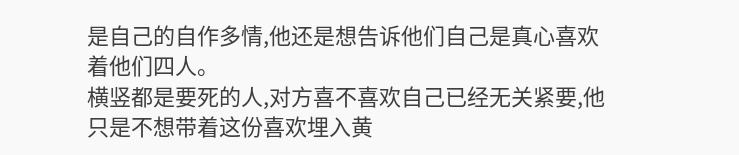是自己的自作多情,他还是想告诉他们自己是真心喜欢着他们四人。
横竖都是要死的人,对方喜不喜欢自己已经无关紧要,他只是不想带着这份喜欢埋入黄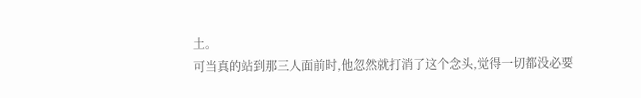土。
可当真的站到那三人面前时,他忽然就打消了这个念头,觉得一切都没必要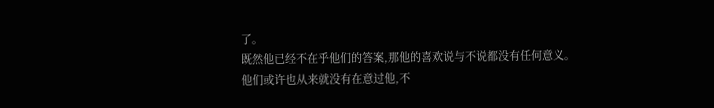了。
既然他已经不在乎他们的答案,那他的喜欢说与不说都没有任何意义。
他们或许也从来就没有在意过他,不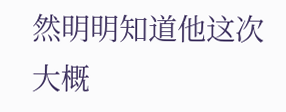然明明知道他这次大概